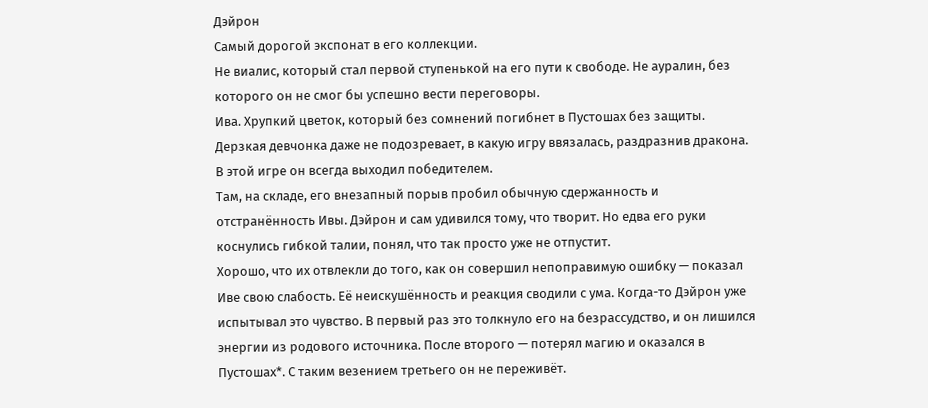Дэйрон
Самый дорогой экспонат в его коллекции.
Не виалис, который стал первой ступенькой на его пути к свободе. Не ауралин, без которого он не смог бы успешно вести переговоры.
Ива. Хрупкий цветок, который без сомнений погибнет в Пустошах без защиты.
Дерзкая девчонка даже не подозревает, в какую игру ввязалась, раздразнив дракона. В этой игре он всегда выходил победителем.
Там, на складе, его внезапный порыв пробил обычную сдержанность и отстранённость Ивы. Дэйрон и сам удивился тому, что творит. Но едва его руки коснулись гибкой талии, понял, что так просто уже не отпустит.
Хорошо, что их отвлекли до того, как он совершил непоправимую ошибку — показал Иве свою слабость. Её неискушённость и реакция сводили с ума. Когда-то Дэйрон уже испытывал это чувство. В первый раз это толкнуло его на безрассудство, и он лишился энергии из родового источника. После второго — потерял магию и оказался в Пустошах*. С таким везением третьего он не переживёт.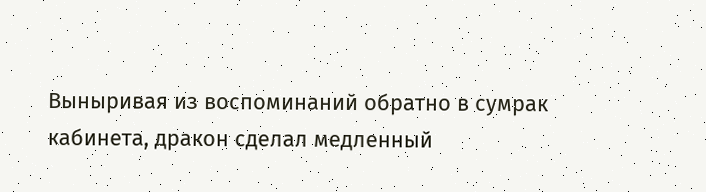Выныривая из воспоминаний обратно в сумрак кабинета, дракон сделал медленный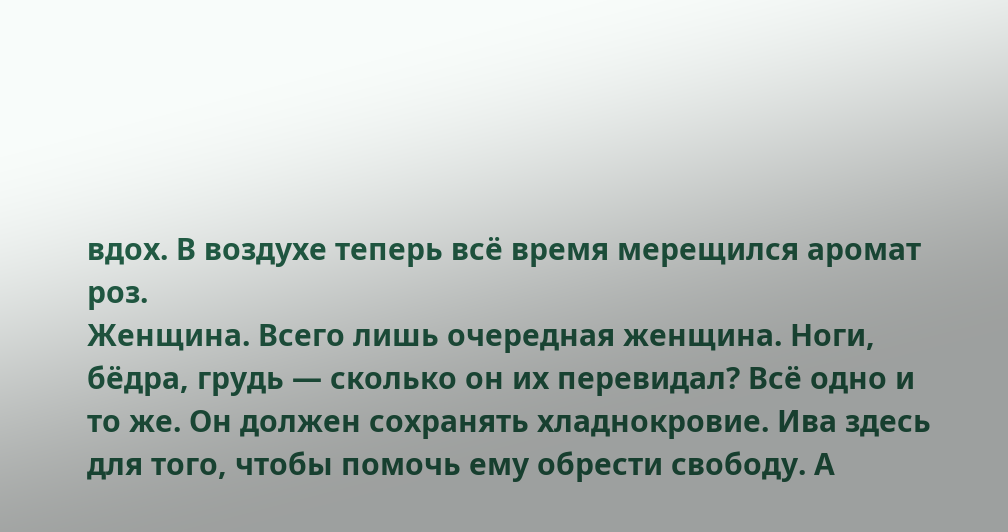вдох. В воздухе теперь всё время мерещился аромат роз.
Женщина. Всего лишь очередная женщина. Ноги, бёдра, грудь — сколько он их перевидал? Всё одно и то же. Он должен сохранять хладнокровие. Ива здесь для того, чтобы помочь ему обрести свободу. А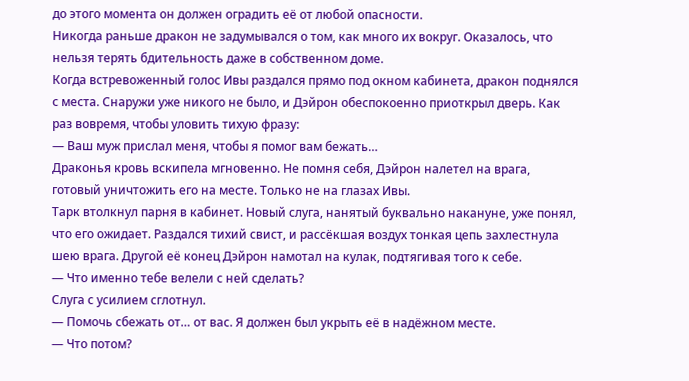до этого момента он должен оградить её от любой опасности.
Никогда раньше дракон не задумывался о том, как много их вокруг. Оказалось, что нельзя терять бдительность даже в собственном доме.
Когда встревоженный голос Ивы раздался прямо под окном кабинета, дракон поднялся с места. Снаружи уже никого не было, и Дэйрон обеспокоенно приоткрыл дверь. Как раз вовремя, чтобы уловить тихую фразу:
— Ваш муж прислал меня, чтобы я помог вам бежать…
Драконья кровь вскипела мгновенно. Не помня себя, Дэйрон налетел на врага, готовый уничтожить его на месте. Только не на глазах Ивы.
Тарк втолкнул парня в кабинет. Новый слуга, нанятый буквально накануне, уже понял, что его ожидает. Раздался тихий свист, и рассёкшая воздух тонкая цепь захлестнула шею врага. Другой её конец Дэйрон намотал на кулак, подтягивая того к себе.
— Что именно тебе велели с ней сделать?
Слуга с усилием сглотнул.
— Помочь сбежать от… от вас. Я должен был укрыть её в надёжном месте.
— Что потом?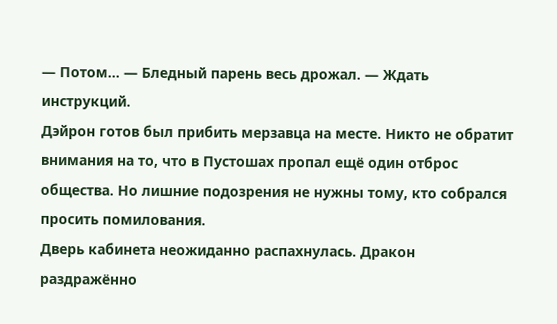— Потом… — Бледный парень весь дрожал. — Ждать инструкций.
Дэйрон готов был прибить мерзавца на месте. Никто не обратит внимания на то, что в Пустошах пропал ещё один отброс общества. Но лишние подозрения не нужны тому, кто собрался просить помилования.
Дверь кабинета неожиданно распахнулась. Дракон раздражённо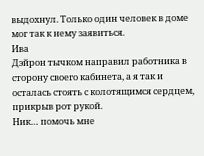выдохнул. Только один человек в доме мог так к нему заявиться.
Ива
Дэйрон тычком направил работника в сторону своего кабинета, а я так и осталась стоять с колотящимся сердцем, прикрыв рот рукой.
Ник… помочь мне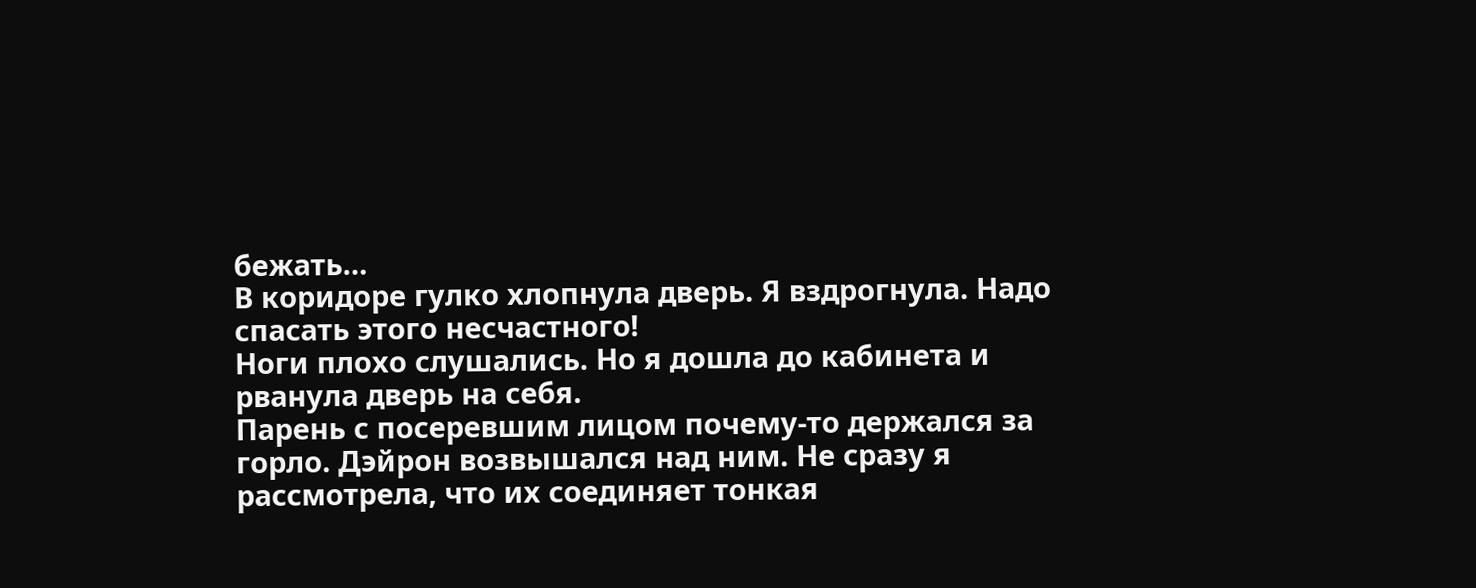бежать…
В коридоре гулко хлопнула дверь. Я вздрогнула. Надо спасать этого несчастного!
Ноги плохо слушались. Но я дошла до кабинета и рванула дверь на себя.
Парень с посеревшим лицом почему-то держался за горло. Дэйрон возвышался над ним. Не сразу я рассмотрела, что их соединяет тонкая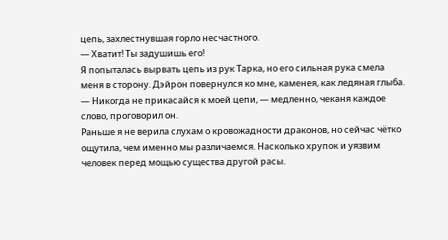цепь, захлестнувшая горло несчастного.
— Хватит! Ты задушишь его!
Я попыталась вырвать цепь из рук Тарка, но его сильная рука смела меня в сторону. Дэйрон повернулся ко мне, каменея, как ледяная глыба.
— Никогда не прикасайся к моей цепи, — медленно, чеканя каждое слово, проговорил он.
Раньше я не верила слухам о кровожадности драконов, но сейчас чётко ощутила, чем именно мы различаемся. Насколько хрупок и уязвим человек перед мощью существа другой расы.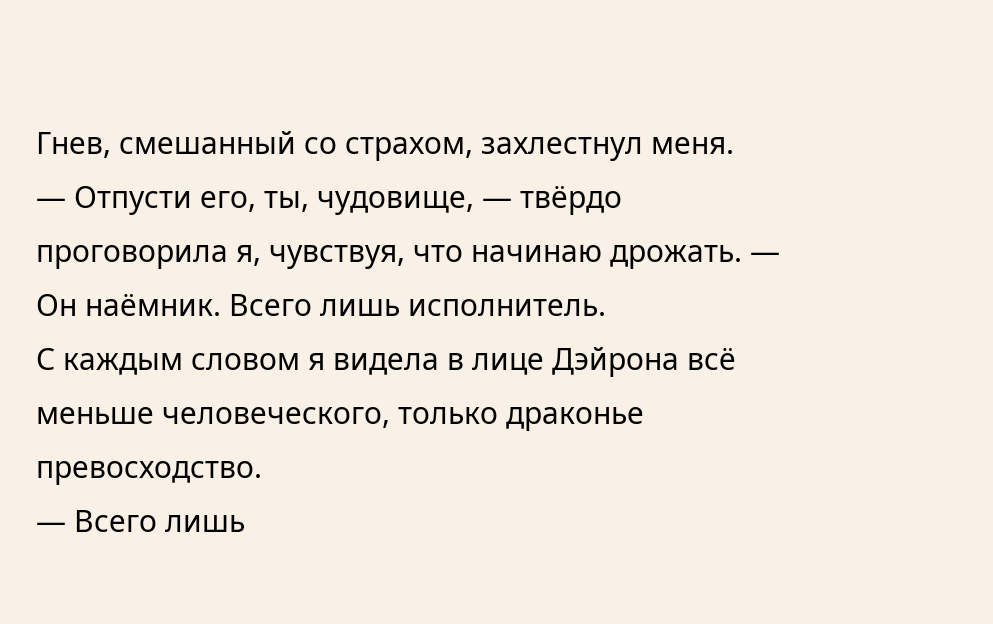Гнев, смешанный со страхом, захлестнул меня.
— Отпусти его, ты, чудовище, — твёрдо проговорила я, чувствуя, что начинаю дрожать. — Он наёмник. Всего лишь исполнитель.
С каждым словом я видела в лице Дэйрона всё меньше человеческого, только драконье превосходство.
— Всего лишь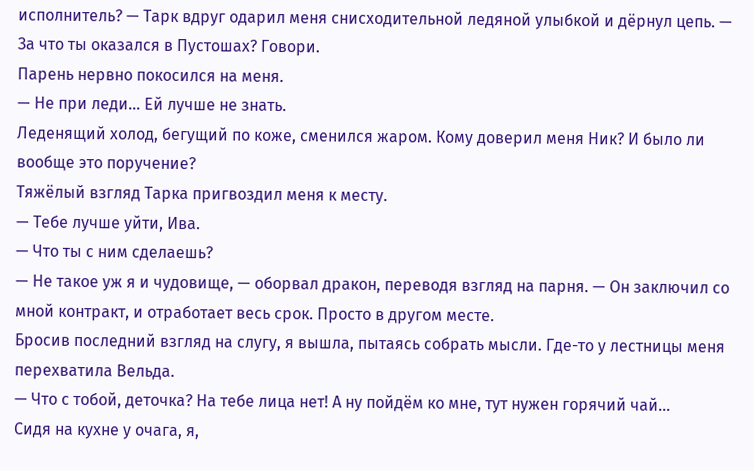исполнитель? — Тарк вдруг одарил меня снисходительной ледяной улыбкой и дёрнул цепь. — За что ты оказался в Пустошах? Говори.
Парень нервно покосился на меня.
— Не при леди… Ей лучше не знать.
Леденящий холод, бегущий по коже, сменился жаром. Кому доверил меня Ник? И было ли вообще это поручение?
Тяжёлый взгляд Тарка пригвоздил меня к месту.
— Тебе лучше уйти, Ива.
— Что ты с ним сделаешь?
— Не такое уж я и чудовище, — оборвал дракон, переводя взгляд на парня. — Он заключил со мной контракт, и отработает весь срок. Просто в другом месте.
Бросив последний взгляд на слугу, я вышла, пытаясь собрать мысли. Где-то у лестницы меня перехватила Вельда.
— Что с тобой, деточка? На тебе лица нет! А ну пойдём ко мне, тут нужен горячий чай…
Сидя на кухне у очага, я,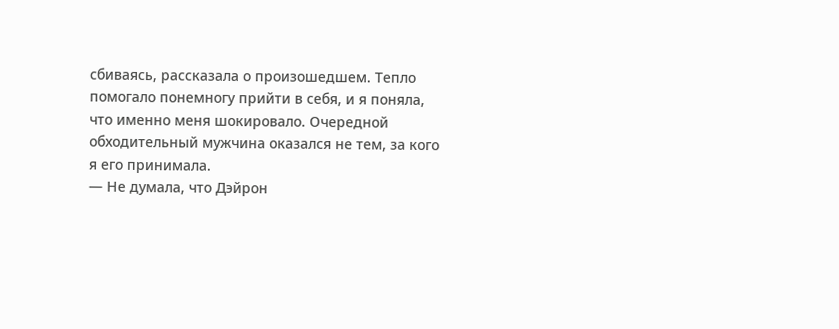сбиваясь, рассказала о произошедшем. Тепло помогало понемногу прийти в себя, и я поняла, что именно меня шокировало. Очередной обходительный мужчина оказался не тем, за кого я его принимала.
— Не думала, что Дэйрон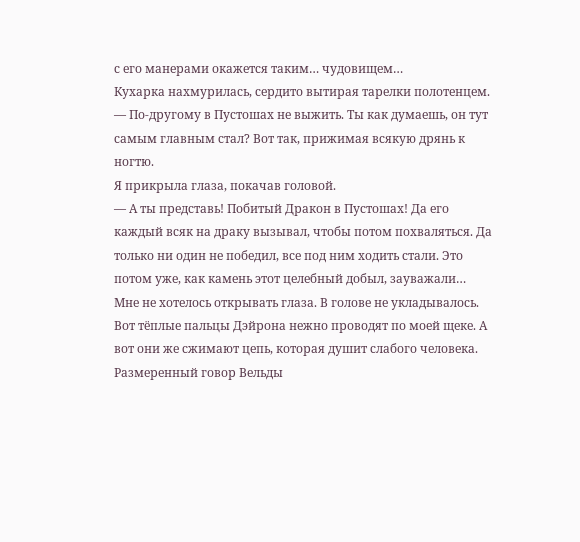с его манерами окажется таким… чудовищем…
Кухарка нахмурилась, сердито вытирая тарелки полотенцем.
— По-другому в Пустошах не выжить. Ты как думаешь, он тут самым главным стал? Вот так, прижимая всякую дрянь к ногтю.
Я прикрыла глаза, покачав головой.
— А ты представь! Побитый Дракон в Пустошах! Да его каждый всяк на драку вызывал, чтобы потом похваляться. Да только ни один не победил, все под ним ходить стали. Это потом уже, как камень этот целебный добыл, зауважали…
Мне не хотелось открывать глаза. В голове не укладывалось. Вот тёплые пальцы Дэйрона нежно проводят по моей щеке. А вот они же сжимают цепь, которая душит слабого человека.
Размеренный говор Вельды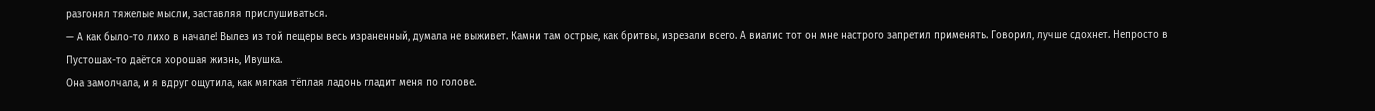разгонял тяжелые мысли, заставляя прислушиваться.
— А как было-то лихо в начале! Вылез из той пещеры весь израненный, думала не выживет. Камни там острые, как бритвы, изрезали всего. А виалис тот он мне настрого запретил применять. Говорил, лучше сдохнет. Непросто в Пустошах-то даётся хорошая жизнь, Ивушка.
Она замолчала, и я вдруг ощутила, как мягкая тёплая ладонь гладит меня по голове.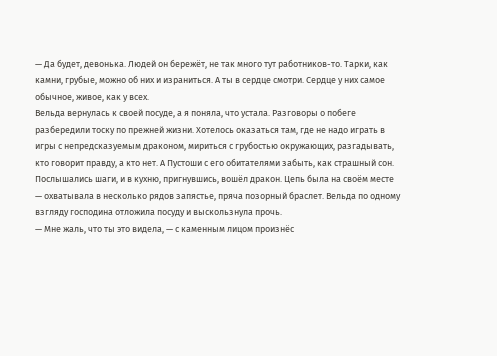— Да будет, девонька. Людей он бережёт, не так много тут работников-то. Тарки, как камни, грубые, можно об них и израниться. А ты в сердце смотри. Сердце у них самое обычное, живое, как у всех.
Вельда вернулась к своей посуде, а я поняла, что устала. Разговоры о побеге разбередили тоску по прежней жизни. Хотелось оказаться там, где не надо играть в игры с непредсказуемым драконом, мириться с грубостью окружающих, разгадывать, кто говорит правду, а кто нет. А Пустоши с его обитателями забыть, как страшный сон.
Послышались шаги, и в кухню, пригнувшись, вошёл дракон. Цепь была на своём месте — охватывала в несколько рядов запястье, пряча позорный браслет. Вельда по одному взгляду господина отложила посуду и выскользнула прочь.
— Мне жаль, что ты это видела, — с каменным лицом произнёс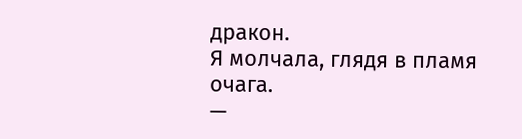дракон.
Я молчала, глядя в пламя очага.
—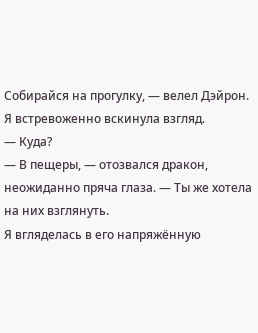Собирайся на прогулку, — велел Дэйрон.
Я встревоженно вскинула взгляд.
— Куда?
— В пещеры, — отозвался дракон, неожиданно пряча глаза. — Ты же хотела на них взглянуть.
Я вгляделась в его напряжённую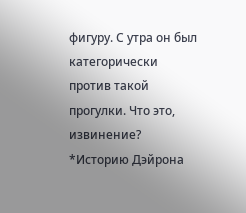фигуру. С утра он был категорически против такой прогулки. Что это, извинение?
*Историю Дэйрона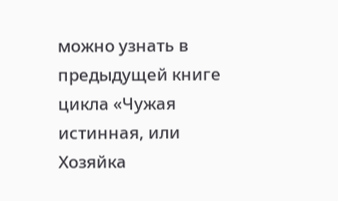можно узнать в предыдущей книге цикла «Чужая истинная, или Хозяйка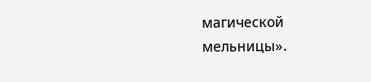магической мельницы».